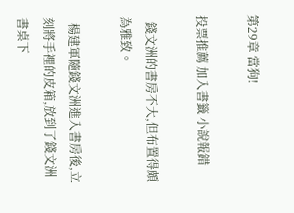第29章 當狗!

投票推薦 加入書籤 小說報錯

  錢文洲的書房不大,但布置得頗為雅致。

  楊建軍隨錢文洲進入書房後,立刻將手裡的皮箱,放到了錢文洲書桌下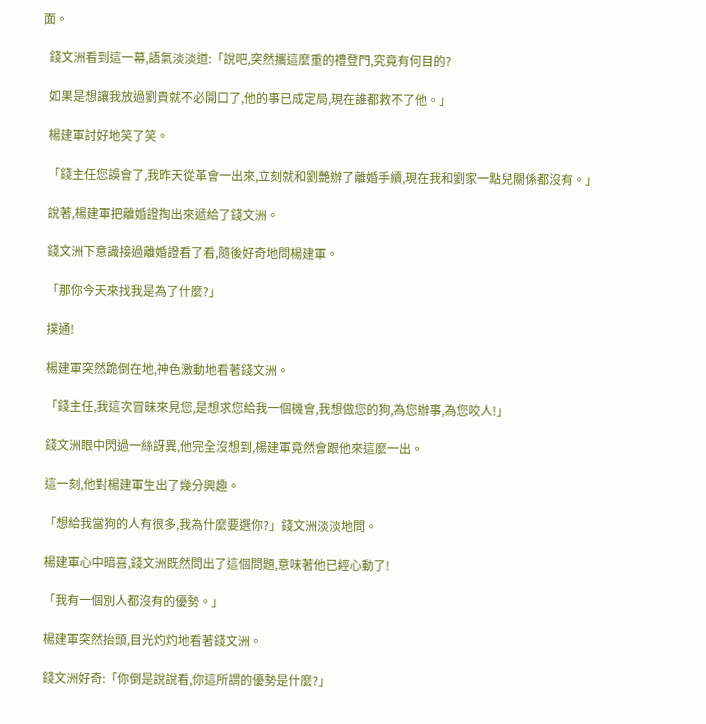面。

  錢文洲看到這一幕,語氣淡淡道:「說吧,突然攜這麼重的禮登門,究竟有何目的?

  如果是想讓我放過劉貴就不必開口了,他的事已成定局,現在誰都救不了他。」

  楊建軍討好地笑了笑。

  「錢主任您誤會了,我昨天從革會一出來,立刻就和劉艷辦了離婚手續,現在我和劉家一點兒關係都沒有。」

  說著,楊建軍把離婚證掏出來遞給了錢文洲。

  錢文洲下意識接過離婚證看了看,隨後好奇地問楊建軍。

  「那你今天來找我是為了什麼?」

  撲通!

  楊建軍突然跪倒在地,神色激動地看著錢文洲。

  「錢主任,我這次冒昧來見您,是想求您給我一個機會,我想做您的狗,為您辦事,為您咬人!」

  錢文洲眼中閃過一絲訝異,他完全沒想到,楊建軍竟然會跟他來這麼一出。

  這一刻,他對楊建軍生出了幾分興趣。

  「想給我當狗的人有很多,我為什麼要選你?」錢文洲淡淡地問。

  楊建軍心中暗喜,錢文洲既然問出了這個問題,意味著他已經心動了!

  「我有一個別人都沒有的優勢。」

  楊建軍突然抬頭,目光灼灼地看著錢文洲。

  錢文洲好奇:「你倒是說說看,你這所謂的優勢是什麼?」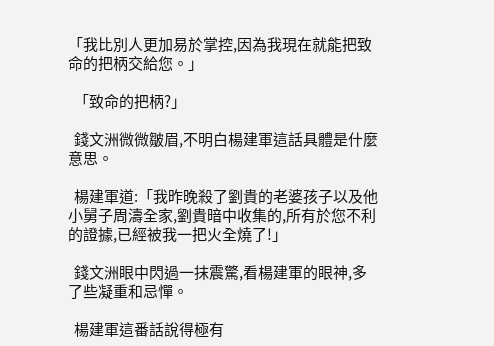「我比別人更加易於掌控,因為我現在就能把致命的把柄交給您。」

  「致命的把柄?」

  錢文洲微微皺眉,不明白楊建軍這話具體是什麼意思。

  楊建軍道:「我昨晚殺了劉貴的老婆孩子以及他小舅子周濤全家,劉貴暗中收集的,所有於您不利的證據,已經被我一把火全燒了!」

  錢文洲眼中閃過一抹震驚,看楊建軍的眼神,多了些凝重和忌憚。

  楊建軍這番話說得極有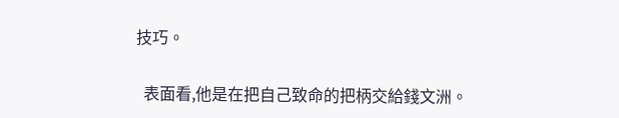技巧。

  表面看,他是在把自己致命的把柄交給錢文洲。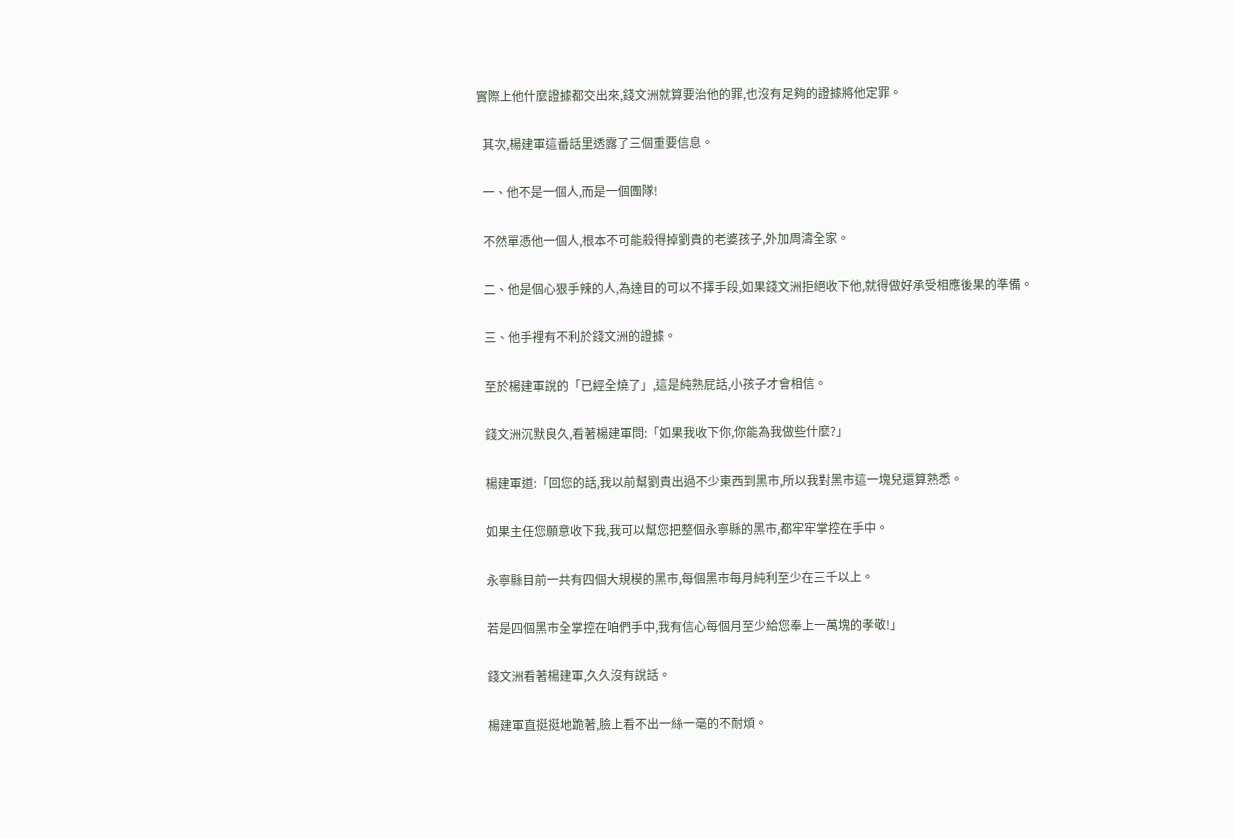實際上他什麼證據都交出來,錢文洲就算要治他的罪,也沒有足夠的證據將他定罪。

  其次,楊建軍這番話里透露了三個重要信息。

  一、他不是一個人,而是一個團隊!

  不然單憑他一個人,根本不可能殺得掉劉貴的老婆孩子,外加周濤全家。

  二、他是個心狠手辣的人,為達目的可以不擇手段,如果錢文洲拒絕收下他,就得做好承受相應後果的準備。

  三、他手裡有不利於錢文洲的證據。

  至於楊建軍說的「已經全燒了」,這是純熟屁話,小孩子才會相信。

  錢文洲沉默良久,看著楊建軍問:「如果我收下你,你能為我做些什麼?」

  楊建軍道:「回您的話,我以前幫劉貴出過不少東西到黑市,所以我對黑市這一塊兒還算熟悉。

  如果主任您願意收下我,我可以幫您把整個永寧縣的黑市,都牢牢掌控在手中。

  永寧縣目前一共有四個大規模的黑市,每個黑市每月純利至少在三千以上。

  若是四個黑市全掌控在咱們手中,我有信心每個月至少給您奉上一萬塊的孝敬!」

  錢文洲看著楊建軍,久久沒有說話。

  楊建軍直挺挺地跪著,臉上看不出一絲一毫的不耐煩。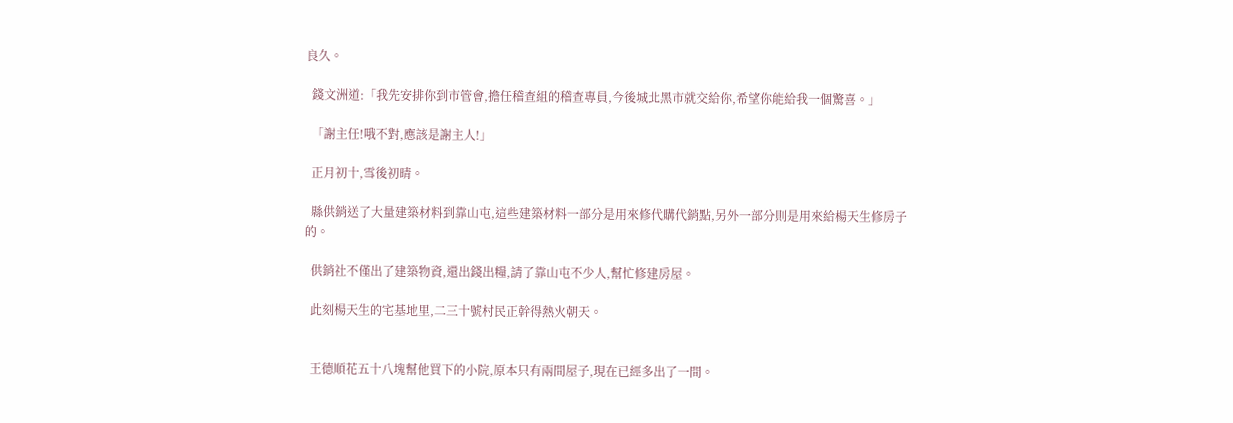良久。

  錢文洲道:「我先安排你到市管會,擔任稽查組的稽查專員,今後城北黑市就交給你,希望你能給我一個驚喜。」

  「謝主任!哦不對,應該是謝主人!」

  正月初十,雪後初晴。

  縣供銷送了大量建築材料到靠山屯,這些建築材料一部分是用來修代購代銷點,另外一部分則是用來給楊天生修房子的。

  供銷社不僅出了建築物資,還出錢出糧,請了靠山屯不少人,幫忙修建房屋。

  此刻楊天生的宅基地里,二三十號村民正幹得熱火朝天。


  王德順花五十八塊幫他買下的小院,原本只有兩間屋子,現在已經多出了一間。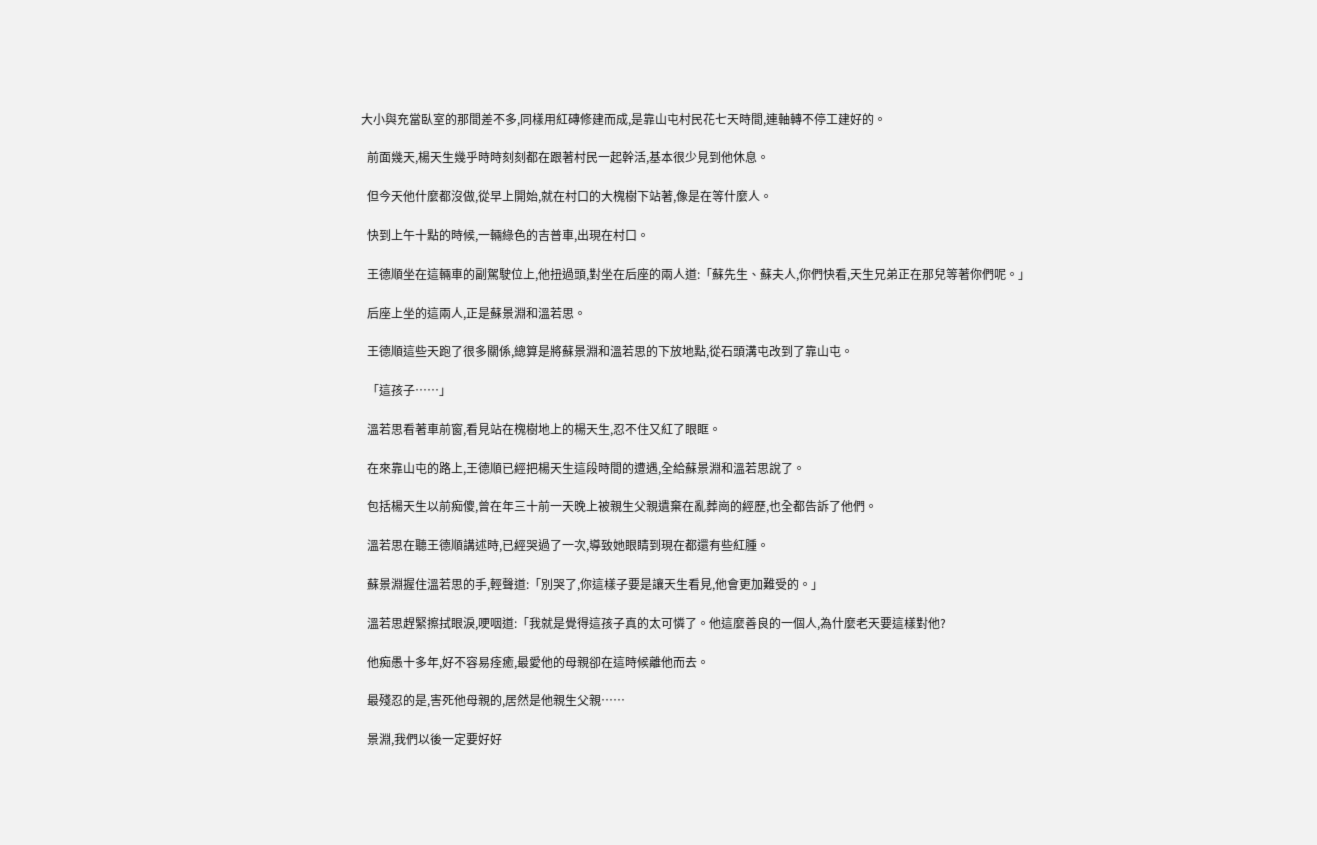大小與充當臥室的那間差不多,同樣用紅磚修建而成,是靠山屯村民花七天時間,連軸轉不停工建好的。

  前面幾天,楊天生幾乎時時刻刻都在跟著村民一起幹活,基本很少見到他休息。

  但今天他什麼都沒做,從早上開始,就在村口的大槐樹下站著,像是在等什麼人。

  快到上午十點的時候,一輛綠色的吉普車,出現在村口。

  王德順坐在這輛車的副駕駛位上,他扭過頭,對坐在后座的兩人道:「蘇先生、蘇夫人,你們快看,天生兄弟正在那兒等著你們呢。」

  后座上坐的這兩人,正是蘇景淵和溫若思。

  王德順這些天跑了很多關係,總算是將蘇景淵和溫若思的下放地點,從石頭溝屯改到了靠山屯。

  「這孩子……」

  溫若思看著車前窗,看見站在槐樹地上的楊天生,忍不住又紅了眼眶。

  在來靠山屯的路上,王德順已經把楊天生這段時間的遭遇,全給蘇景淵和溫若思說了。

  包括楊天生以前痴傻,曾在年三十前一天晚上被親生父親遺棄在亂葬崗的經歷,也全都告訴了他們。

  溫若思在聽王德順講述時,已經哭過了一次,導致她眼睛到現在都還有些紅腫。

  蘇景淵握住溫若思的手,輕聲道:「別哭了,你這樣子要是讓天生看見,他會更加難受的。」

  溫若思趕緊擦拭眼淚,哽咽道:「我就是覺得這孩子真的太可憐了。他這麼善良的一個人,為什麼老天要這樣對他?

  他痴愚十多年,好不容易痊癒,最愛他的母親卻在這時候離他而去。

  最殘忍的是,害死他母親的,居然是他親生父親……

  景淵,我們以後一定要好好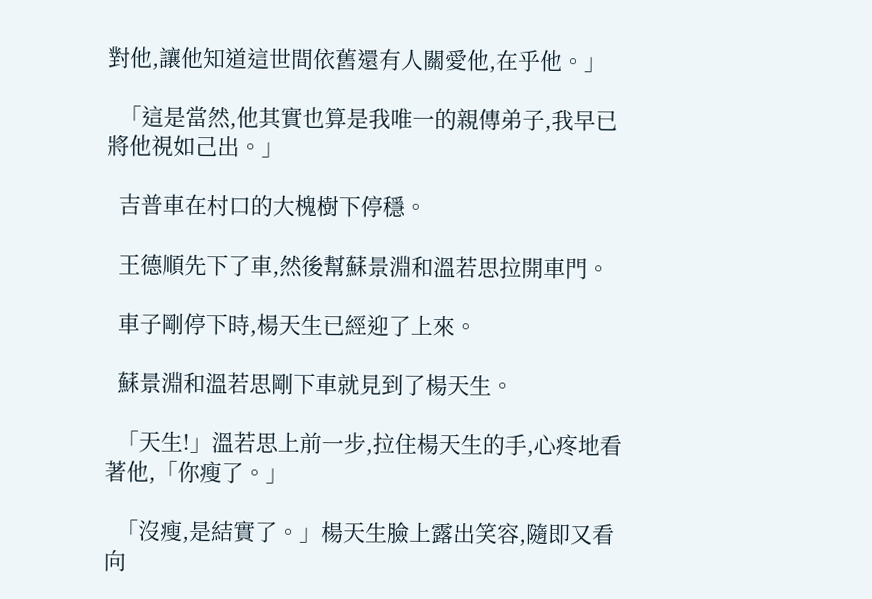對他,讓他知道這世間依舊還有人關愛他,在乎他。」

  「這是當然,他其實也算是我唯一的親傳弟子,我早已將他視如己出。」

  吉普車在村口的大槐樹下停穩。

  王德順先下了車,然後幫蘇景淵和溫若思拉開車門。

  車子剛停下時,楊天生已經迎了上來。

  蘇景淵和溫若思剛下車就見到了楊天生。

  「天生!」溫若思上前一步,拉住楊天生的手,心疼地看著他,「你瘦了。」

  「沒瘦,是結實了。」楊天生臉上露出笑容,隨即又看向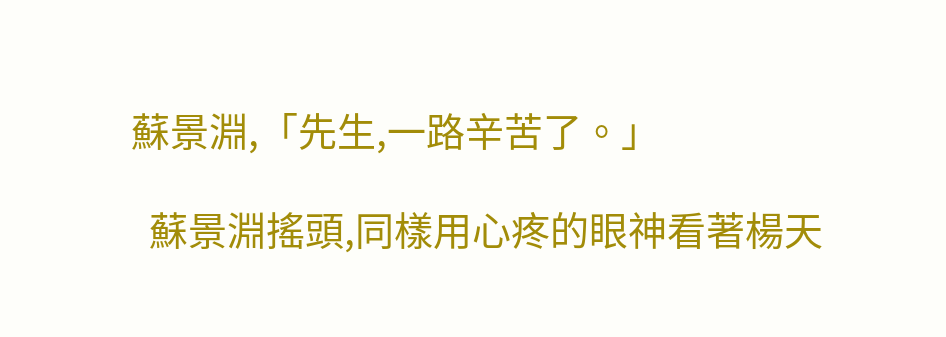蘇景淵,「先生,一路辛苦了。」

  蘇景淵搖頭,同樣用心疼的眼神看著楊天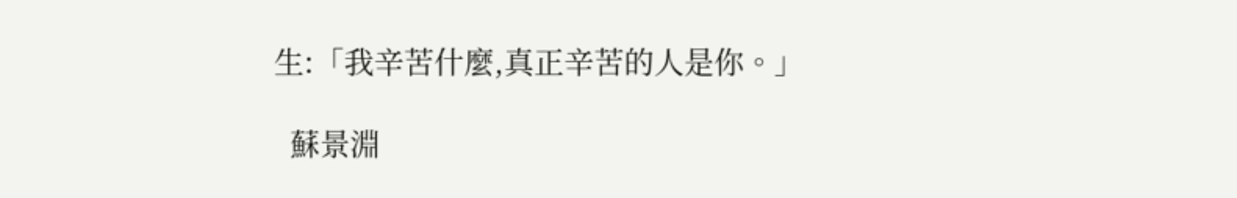生:「我辛苦什麼,真正辛苦的人是你。」

  蘇景淵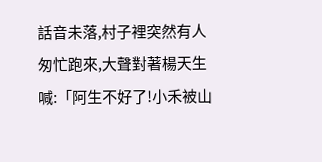話音未落,村子裡突然有人匆忙跑來,大聲對著楊天生喊:「阿生不好了!小禾被山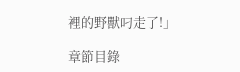裡的野獸叼走了!」

章節目錄